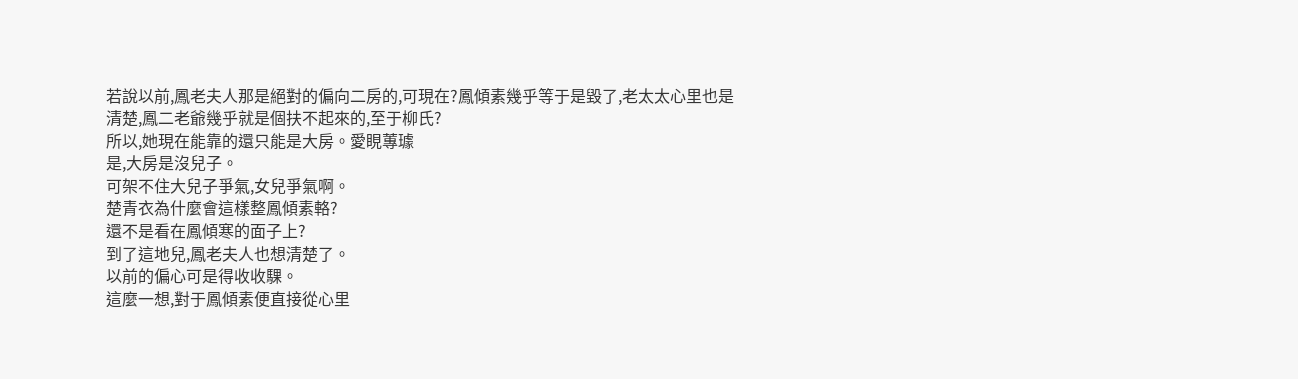若說以前,鳳老夫人那是絕對的偏向二房的,可現在?鳳傾素幾乎等于是毀了,老太太心里也是清楚,鳳二老爺幾乎就是個扶不起來的,至于柳氏?
所以,她現在能靠的還只能是大房。愛睍蓴璩
是,大房是沒兒子。
可架不住大兒子爭氣,女兒爭氣啊。
楚青衣為什麼會這樣整鳳傾素輅?
還不是看在鳳傾寒的面子上?
到了這地兒,鳳老夫人也想清楚了。
以前的偏心可是得收收騍。
這麼一想,對于鳳傾素便直接從心里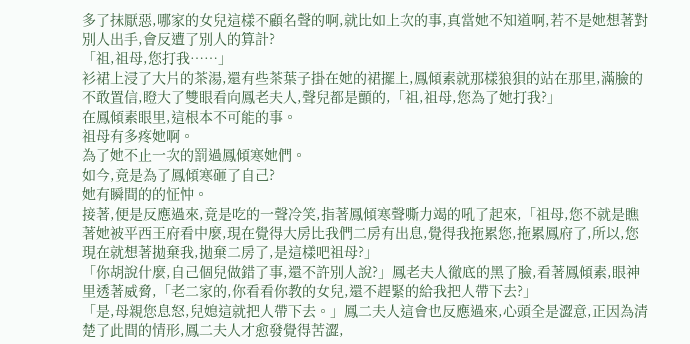多了抹厭惡,哪家的女兒這樣不顧名聲的啊,就比如上次的事,真當她不知道啊,若不是她想著對別人出手,會反遭了別人的算計?
「祖,祖母,您打我……」
衫裙上浸了大片的茶湯,還有些茶葉子掛在她的裙擺上,鳳傾素就那樣狼狽的站在那里,滿臉的不敢置信,瞪大了雙眼看向鳳老夫人,聲兒都是顫的,「祖,祖母,您為了她打我?」
在鳳傾素眼里,這根本不可能的事。
祖母有多疼她啊。
為了她不止一次的罰過鳳傾寒她們。
如今,竟是為了鳳傾寒砸了自己?
她有瞬間的的怔忡。
接著,便是反應過來,竟是吃的一聲冷笑,指著鳳傾寒聲嘶力竭的吼了起來,「祖母,您不就是瞧著她被平西王府看中麼,現在覺得大房比我們二房有出息,覺得我拖累您,拖累鳳府了,所以,您現在就想著拋棄我,拋棄二房了,是這樣吧祖母?」
「你胡說什麼,自己個兒做錯了事,還不許別人說?」鳳老夫人徹底的黑了臉,看著鳳傾素,眼神里透著威脅,「老二家的,你看看你教的女兒,還不趕緊的給我把人帶下去?」
「是,母親您息怒,兒媳這就把人帶下去。」鳳二夫人這會也反應過來,心頭全是澀意,正因為清楚了此間的情形,鳳二夫人才愈發覺得苦澀,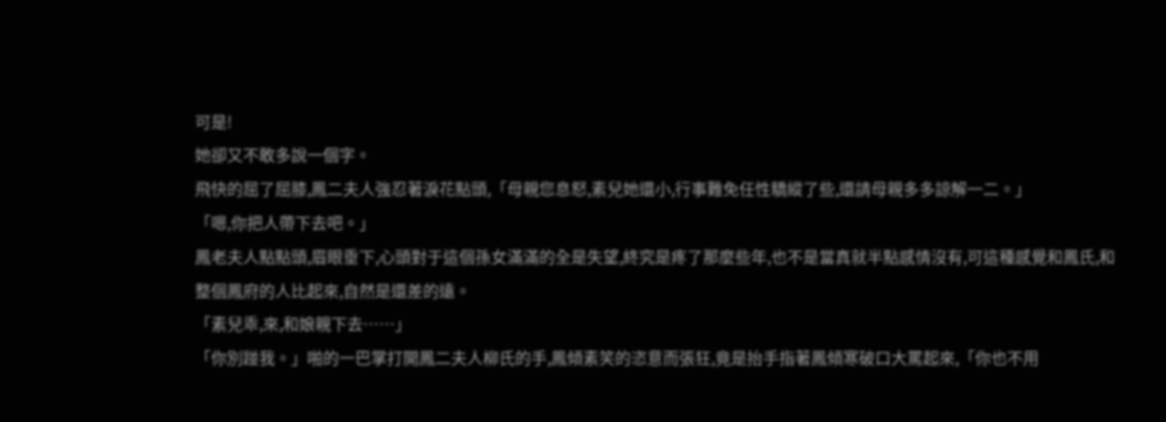可是!
她卻又不敢多說一個字。
飛快的屈了屈膝,鳳二夫人強忍著淚花點頭,「母親您息怒,素兒她還小,行事難免任性驕縱了些,還請母親多多諒解一二。」
「嗯,你把人帶下去吧。」
鳳老夫人點點頭,眉眼垂下,心頭對于這個孫女滿滿的全是失望,終究是疼了那麼些年,也不是當真就半點感情沒有,可這種感覺和鳳氏,和整個鳳府的人比起來,自然是還差的遠。
「素兒乖,來,和娘親下去……」
「你別踫我。」啪的一巴掌打開鳳二夫人柳氏的手,鳳傾素笑的恣意而張狂,竟是抬手指著鳳傾寒破口大罵起來,「你也不用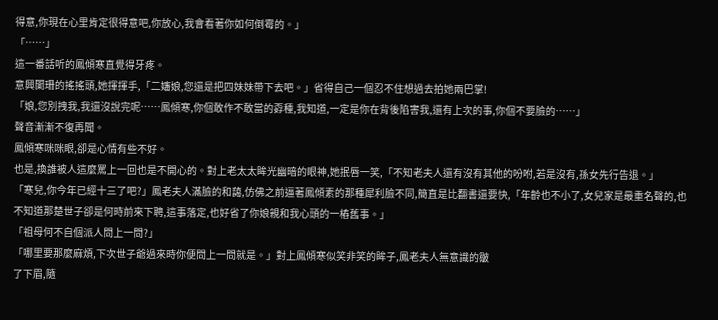得意,你現在心里肯定很得意吧,你放心,我會看著你如何倒霉的。」
「……」
這一番話听的鳳傾寒直覺得牙疼。
意興闌珊的搖搖頭,她揮揮手,「二嬸娘,您還是把四妹妹帶下去吧。」省得自己一個忍不住想過去拍她兩巴掌!
「娘,您別拽我,我還沒說完呢……鳳傾寒,你個敢作不敢當的孬種,我知道,一定是你在背後陷害我,還有上次的事,你個不要臉的……」
聲音漸漸不復再聞。
鳳傾寒咪咪眼,卻是心情有些不好。
也是,換誰被人這麼罵上一回也是不開心的。對上老太太眸光幽暗的眼神,她抿唇一笑,「不知老夫人還有沒有其他的吩咐,若是沒有,孫女先行告退。」
「寒兒,你今年已經十三了吧?」鳳老夫人滿臉的和藹,仿佛之前逼著鳳傾素的那種犀利臉不同,簡直是比翻書還要快,「年齡也不小了,女兒家是最重名聲的,也不知道那楚世子卻是何時前來下聘,這事落定,也好省了你娘親和我心頭的一樁舊事。」
「祖母何不自個派人問上一問?」
「哪里要那麼麻煩,下次世子爺過來時你便問上一問就是。」對上鳳傾寒似笑非笑的眸子,鳳老夫人無意識的皺
了下眉,隨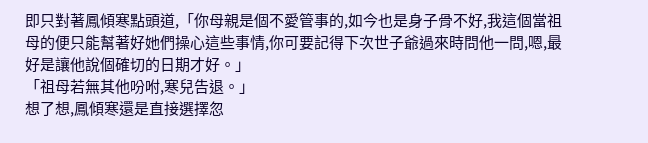即只對著鳳傾寒點頭道,「你母親是個不愛管事的,如今也是身子骨不好,我這個當祖母的便只能幫著好她們操心這些事情,你可要記得下次世子爺過來時問他一問,嗯,最好是讓他說個確切的日期才好。」
「祖母若無其他吩咐,寒兒告退。」
想了想,鳳傾寒還是直接選擇忽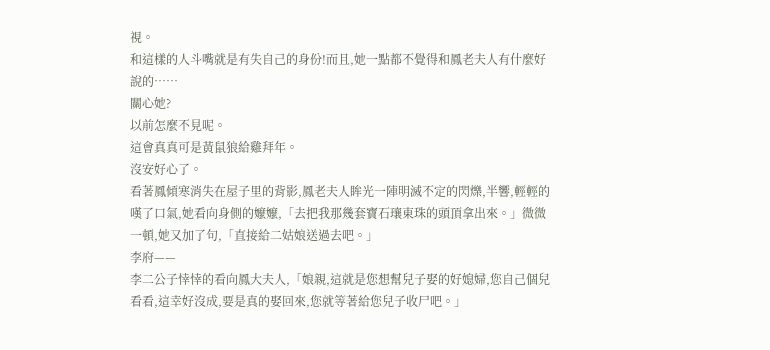視。
和這樣的人斗嘴就是有失自己的身份!而且,她一點都不覺得和鳳老夫人有什麼好說的……
關心她?
以前怎麼不見呢。
這會真真可是黃鼠狼給雞拜年。
沒安好心了。
看著鳳傾寒消失在屋子里的背影,鳳老夫人眸光一陣明滅不定的閃爍,半響,輕輕的嘆了口氣,她看向身側的嬤嬤,「去把我那幾套寶石瓖東珠的頭頂拿出來。」微微一頓,她又加了句,「直接給二姑娘送過去吧。」
李府——
李二公子悻悻的看向鳳大夫人,「娘親,這就是您想幫兒子娶的好媳婦,您自己個兒看看,這幸好沒成,要是真的娶回來,您就等著給您兒子收尸吧。」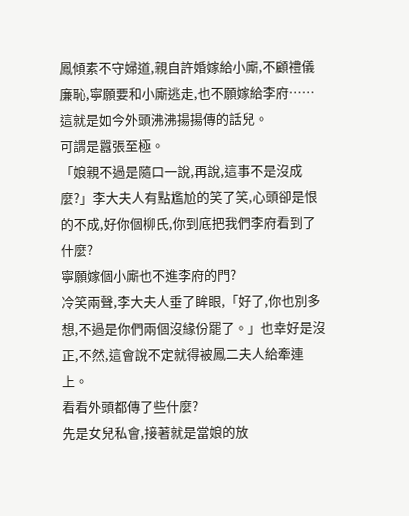鳳傾素不守婦道,親自許婚嫁給小廝,不顧禮儀廉恥,寧願要和小廝逃走,也不願嫁給李府……
這就是如今外頭沸沸揚揚傳的話兒。
可謂是囂張至極。
「娘親不過是隨口一說,再說,這事不是沒成麼?」李大夫人有點尷尬的笑了笑,心頭卻是恨的不成,好你個柳氏,你到底把我們李府看到了什麼?
寧願嫁個小廝也不進李府的門?
冷笑兩聲,李大夫人垂了眸眼,「好了,你也別多想,不過是你們兩個沒緣份罷了。」也幸好是沒正,不然,這會說不定就得被鳳二夫人給牽連上。
看看外頭都傳了些什麼?
先是女兒私會,接著就是當娘的放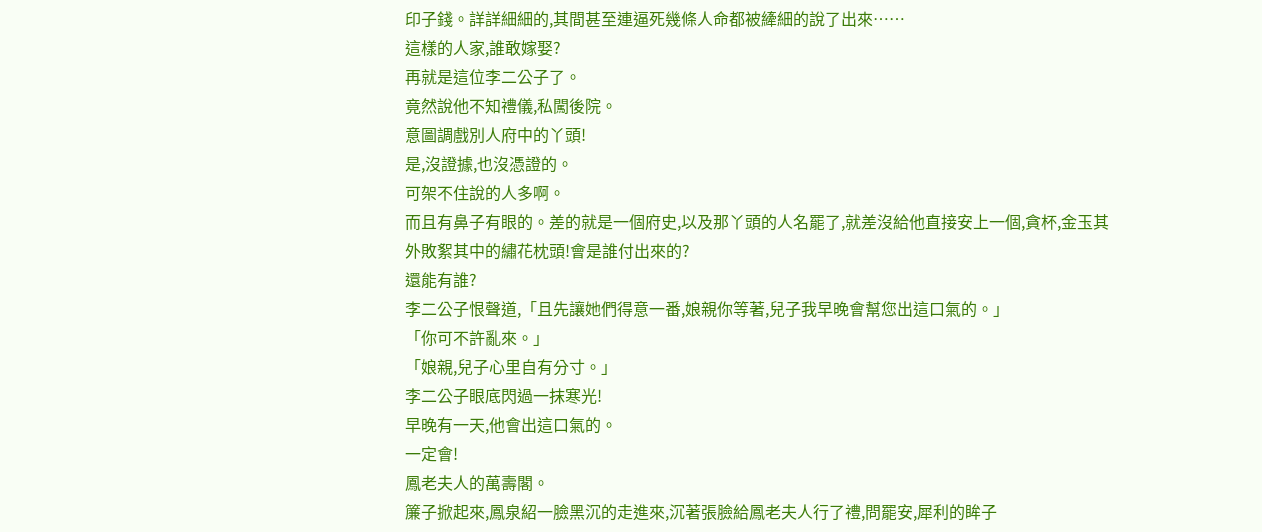印子錢。詳詳細細的,其間甚至連逼死幾條人命都被縴細的說了出來……
這樣的人家,誰敢嫁娶?
再就是這位李二公子了。
竟然說他不知禮儀,私闖後院。
意圖調戲別人府中的丫頭!
是,沒證據,也沒憑證的。
可架不住說的人多啊。
而且有鼻子有眼的。差的就是一個府史,以及那丫頭的人名罷了,就差沒給他直接安上一個,貪杯,金玉其外敗絮其中的繡花枕頭!會是誰付出來的?
還能有誰?
李二公子恨聲道,「且先讓她們得意一番,娘親你等著,兒子我早晚會幫您出這口氣的。」
「你可不許亂來。」
「娘親,兒子心里自有分寸。」
李二公子眼底閃過一抹寒光!
早晚有一天,他會出這口氣的。
一定會!
鳳老夫人的萬壽閣。
簾子掀起來,鳳泉紹一臉黑沉的走進來,沉著張臉給鳳老夫人行了禮,問罷安,犀利的眸子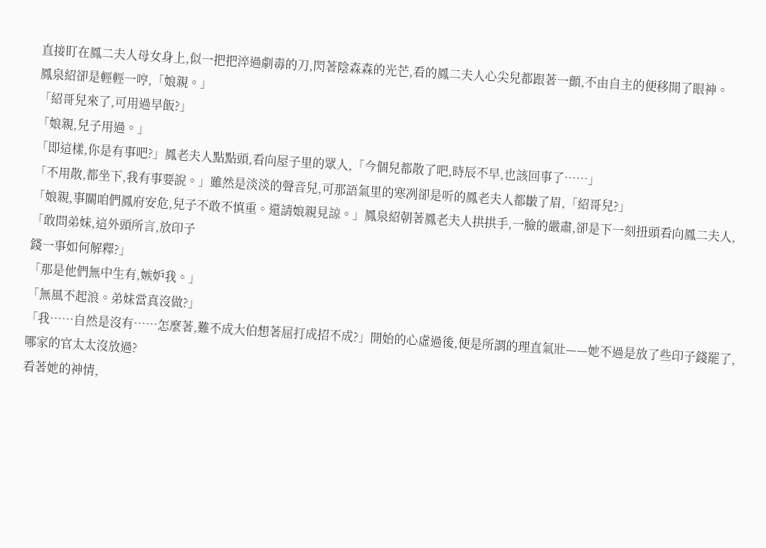直接盯在鳳二夫人母女身上,似一把把淬過劇毒的刀,閃著陰森森的光芒,看的鳳二夫人心尖兒都跟著一顫,不由自主的便移開了眼神。
鳳泉紹卻是輕輕一哼,「娘親。」
「紹哥兒來了,可用過早飯?」
「娘親,兒子用過。」
「即這樣,你是有事吧?」鳳老夫人點點頭,看向屋子里的眾人,「今個兒都散了吧,時辰不早,也該回事了……」
「不用散,都坐下,我有事要說。」雖然是淡淡的聲音兒,可那語氣里的寒冽卻是听的鳳老夫人都皺了眉,「紹哥兒?」
「娘親,事關咱們鳳府安危,兒子不敢不慎重。還請娘親見諒。」鳳泉紹朝著鳳老夫人拱拱手,一臉的嚴肅,卻是下一刻扭頭看向鳳二夫人,「敢問弟妹,這外頭所言,放印子
錢一事如何解釋?」
「那是他們無中生有,嫉妒我。」
「無風不起浪。弟妹當真沒做?」
「我……自然是沒有……怎麼著,難不成大伯想著屈打成招不成?」開始的心虛過後,便是所謂的理直氣壯——她不過是放了些印子錢罷了,哪家的官太太沒放過?
看著她的神情,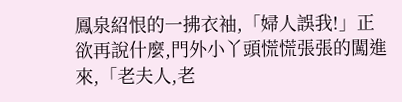鳳泉紹恨的一拂衣袖,「婦人誤我!」正欲再說什麼,門外小丫頭慌慌張張的闖進來,「老夫人,老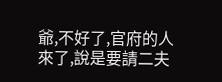爺,不好了,官府的人來了,說是要請二夫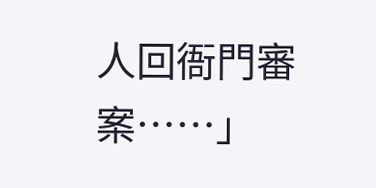人回衙門審案……」